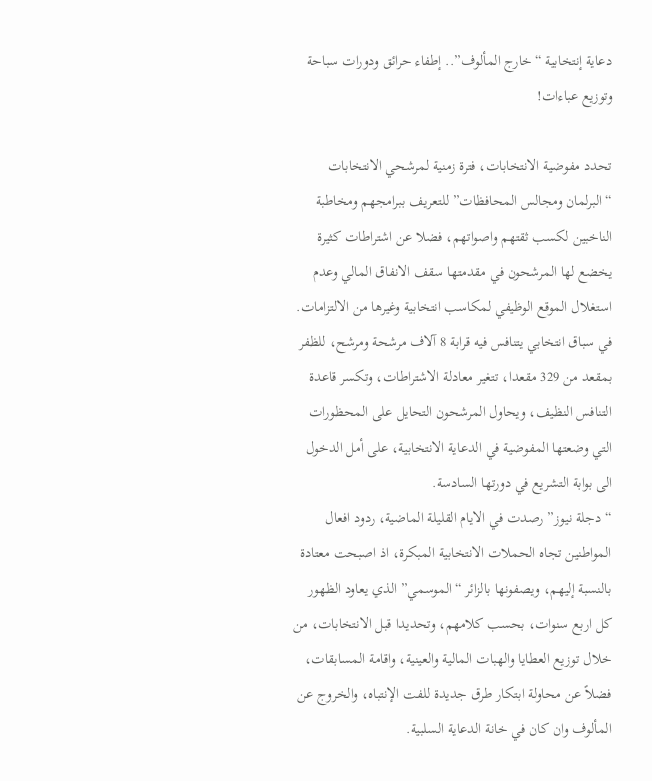دعاية إنتخابية “خارج المألوف”.. إطفاء حرائق ودورات سباحة وتوزيع عباءات!

تحدد مفوضية الانتخابات، فترة زمنية لمرشحي الانتخابات “البرلمان ومجالس المحافظات” للتعريف ببرامجهم ومخاطبة الناخبين لكسب ثقتهم واصواتهم، فضلا عن اشتراطات كثيرة يخضع لها المرشحون في مقدمتها سقف الانفاق المالي وعدم استغلال الموقع الوظيفي لمكاسب انتخابية وغيرها من الالتزامات.
في سباق انتخابي يتنافس فيه قرابة 8 آلاف مرشحة ومرشح، للظفر بمقعد من 329 مقعدا، تتغير معادلة الاشتراطات، وتكسر قاعدة التنافس النظيف، ويحاول المرشحون التحايل على المحظورات التي وضعتها المفوضية في الدعاية الانتخابية، على أمل الدخول الى بوابة التشريع في دورتها السادسة.
“دجلة نيوز” رصدت في الايام القليلة الماضية، ردود افعال المواطنين تجاه الحملات الانتخابية المبكرة، اذ اصبحت معتادة بالنسبة إليهم، ويصفونها بالزائر “الموسمي” الذي يعاود الظهور كل اربع سنوات، بحسب كلامهم، وتحديدا قبل الانتخابات، من خلال توزيع العطايا والهبات المالية والعينية، واقامة المسابقات، فضلاً عن محاولة ابتكار طرق جديدة للفت الإنتباه، والخروج عن المألوف وان كان في خانة الدعاية السلبية.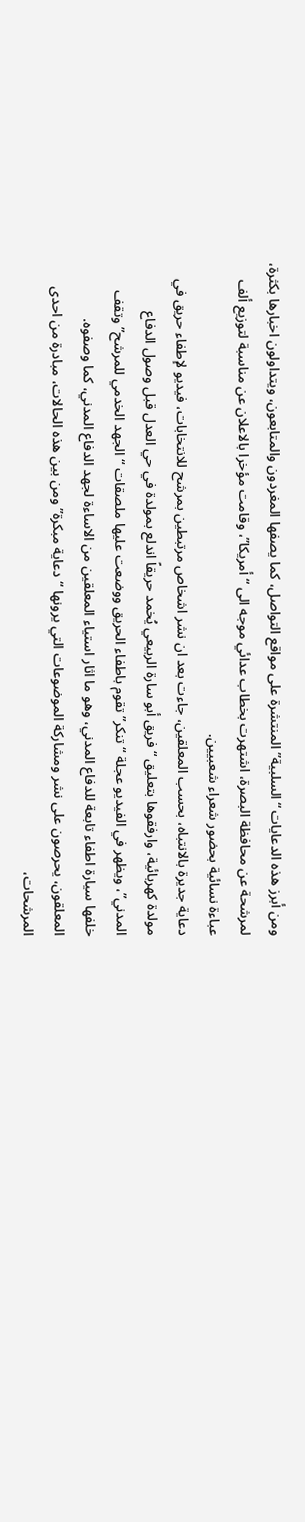ومن أبرز هذه الدعايات “السلبية” المنتشرة على مواقع التواصل، كما يصفها المغردون والمتابعون، ويتداولون اخبارها بكثرة، لمرشحة عن محافظة البصرة، اشتهرت بخطاب عدائي موجه الى “أمريكا”، وقامت مؤخرا بالاعلان عن مناسبة لتوزيع ألف عباءة نسائية بحضور شعراء شعبيين.
دعاية جديرة بالانتباه، بحسب المعلقين، جاءت بعد ان نشر اشخاص مرتبطين بمرشح للانتخابات، فيديو لإطفاء حريق في مولدة كهربائية، وارفقوها بتعليق “فريق أبو سارة الربيعي يُخمد حريقاً اندلع بمولدة في حي العدل قبل وصول الدفاع المدني”، ويظهر في الفيديو عجلة “تنكر” تقوم باطفاء الحريق ووضعت عليها ملصقات “الجهد الخدمي للمرشح” وتقف خلفها سيارة اطفاء تابعة للدفاع المدني، وهو ما اثار استياء المعلقين من الاساءة لجهد الدفاع المدني، كما وصفوه.
المعلقون، يحرصون على نشر ومشاركة الموضوعات التي يرونها “دعاية مبكرة” ومن بين هذه الحالات، مبادرة من احدى المرشحات،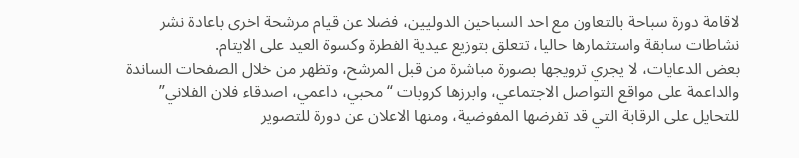لاقامة دورة سباحة بالتعاون مع احد السباحين الدوليين، فضلا عن قيام مرشحة اخرى باعادة نشر نشاطات سابقة واستثمارها حاليا، تتعلق بتوزيع عيدية الفطرة وكسوة العيد على الايتام.
بعض الدعايات، لا يجري ترويجها بصورة مباشرة من قبل المرشح، وتظهر من خلال الصفحات الساندة والداعمة على مواقع التواصل الاجتماعي، وابرزها كروبات “محبي، داعمي، اصدقاء فلان الفلاني” للتحايل على الرقابة التي قد تفرضها المفوضية، ومنها الاعلان عن دورة للتصوير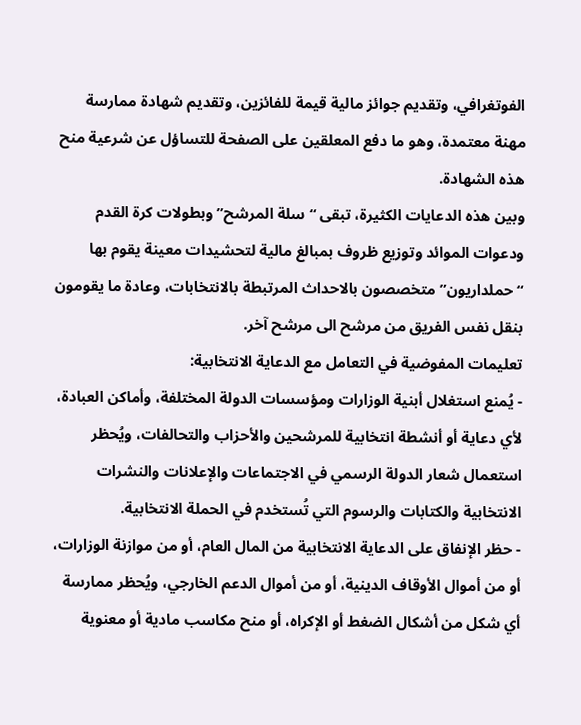الفوتغرافي، وتقديم جوائز مالية قيمة للفائزين، وتقديم شهادة ممارسة مهنة معتمدة، وهو ما دفع المعلقين على الصفحة للتساؤل عن شرعية منح هذه الشهادة.
وبين هذه الدعايات الكثيرة، تبقى “سلة المرشح” وبطولات كرة القدم ودعوات الموائد وتوزيع ظروف بمبالغ مالية لتحشيدات معينة يقوم بها “حملداريون” متخصصون بالاحداث المرتبطة بالانتخابات، وعادة ما يقومون بنقل نفس الفريق من مرشح الى مرشح آخر.
تعليمات المفوضية في التعامل مع الدعاية الانتخابية:
- يُمنع استغلال أبنية الوزارات ومؤسسات الدولة المختلفة، وأماكن العبادة، لأي دعاية أو أنشطة انتخابية للمرشحين والأحزاب والتحالفات، ويُحظر استعمال شعار الدولة الرسمي في الاجتماعات والإعلانات والنشرات الانتخابية والكتابات والرسوم التي تُستخدم في الحملة الانتخابية.
- حظر الإنفاق على الدعاية الانتخابية من المال العام، أو من موازنة الوزارات، أو من أموال الأوقاف الدينية، أو من أموال الدعم الخارجي، ويُحظر ممارسة أي شكل من أشكال الضغط أو الإكراه، أو منح مكاسب مادية أو معنوية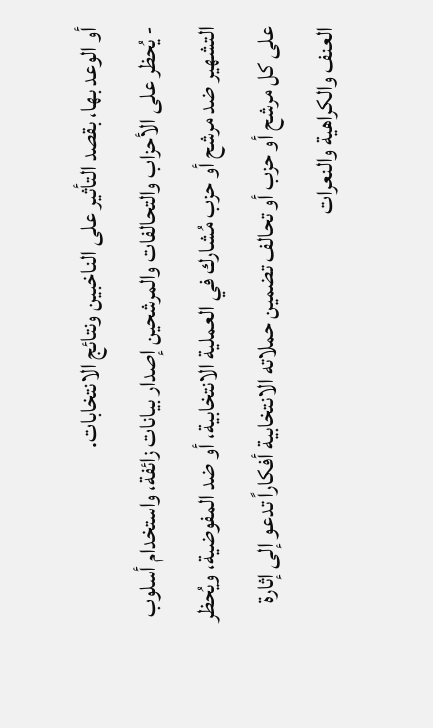أو الوعد بها، بقصد التأثير على الناخبين ونتائج الانتخابات.
- يُحظر على الأحزاب والتحالفات والمرشحين إصدار بيانات زائفة، واستخدام أسلوب التشهير ضد مرشح أو حزب مُشارك في العملية الانتخابية، أو ضد المفوضية، ويُحظر على كل مرشح أو حزب أو تحالف تضمين حملاته الانتخابية أفكاراً تدعو إلى إثارة العنف والكراهية والنعرات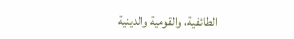الطائفية، والقومية والدينية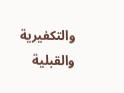والتكفيرية والقبلية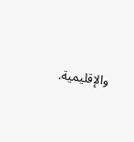والإقليمية.